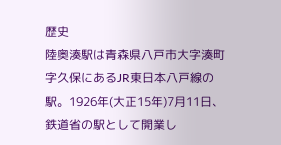歴史
陸奥湊駅は青森県八戸市大字湊町字久保にあるJR東日本八戸線の駅。1926年(大正15年)7月11日、鉄道省の駅として開業し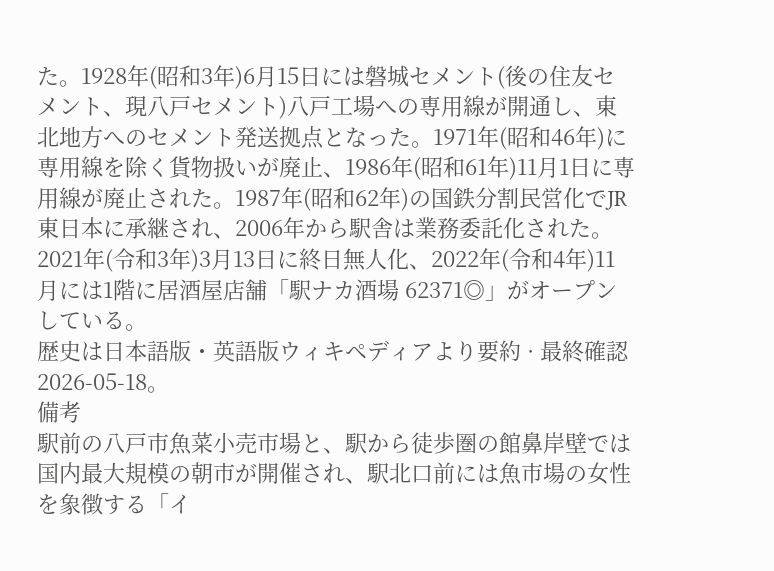た。1928年(昭和3年)6月15日には磐城セメント(後の住友セメント、現八戸セメント)八戸工場への専用線が開通し、東北地方へのセメント発送拠点となった。1971年(昭和46年)に専用線を除く貨物扱いが廃止、1986年(昭和61年)11月1日に専用線が廃止された。1987年(昭和62年)の国鉄分割民営化でJR東日本に承継され、2006年から駅舎は業務委託化された。2021年(令和3年)3月13日に終日無人化、2022年(令和4年)11月には1階に居酒屋店舗「駅ナカ酒場 62371◎」がオープンしている。
歴史は日本語版・英語版ウィキペディアより要約 · 最終確認 2026-05-18。
備考
駅前の八戸市魚菜小売市場と、駅から徒歩圏の館鼻岸壁では国内最大規模の朝市が開催され、駅北口前には魚市場の女性を象徴する「イ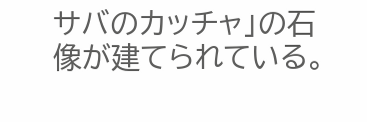サバのカッチャ」の石像が建てられている。